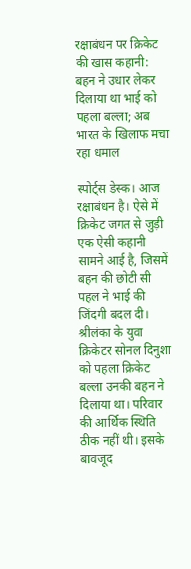रक्षाबंधन पर क्रिकेट की खास कहानी: बहन ने उधार लेकर दिलाया था भाई को पहला बल्ला; अब भारत के खिलाफ मचा रहा धमाल

स्पोर्ट्स डेस्क। आज रक्षाबंधन है। ऐसे में क्रिकेट जगत से जुड़ी एक ऐसी कहानी सामने आई है, जिसमें बहन की छोटी सी पहल ने भाई की जिंदगी बदल दी। श्रीलंका के युवा क्रिकेटर सोनल दिनुशा को पहला क्रिकेट बल्ला उनकी बहन ने दिलाया था। परिवार की आर्थिक स्थिति ठीक नहीं थी। इसके बावजूद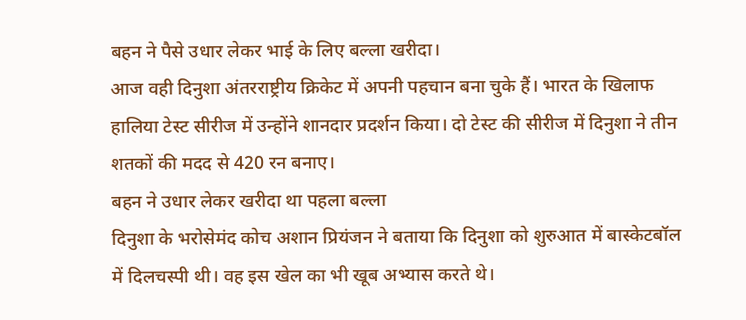बहन ने पैसे उधार लेकर भाई के लिए बल्ला खरीदा।
आज वही दिनुशा अंतरराष्ट्रीय क्रिकेट में अपनी पहचान बना चुके हैं। भारत के खिलाफ हालिया टेस्ट सीरीज में उन्होंने शानदार प्रदर्शन किया। दो टेस्ट की सीरीज में दिनुशा ने तीन शतकों की मदद से 420 रन बनाए।
बहन ने उधार लेकर खरीदा था पहला बल्ला
दिनुशा के भरोसेमंद कोच अशान प्रियंजन ने बताया कि दिनुशा को शुरुआत में बास्केटबॉल में दिलचस्पी थी। वह इस खेल का भी खूब अभ्यास करते थे।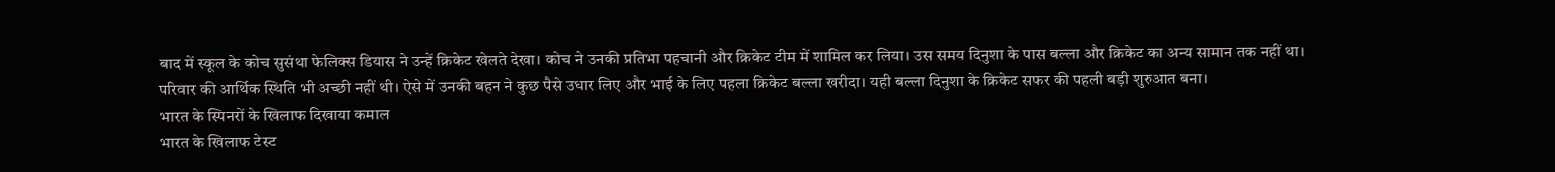बाद में स्कूल के कोच सुसंथा फेलिक्स डियास ने उन्हें क्रिकेट खेलते देखा। कोच ने उनकी प्रतिभा पहचानी और क्रिकेट टीम में शामिल कर लिया। उस समय दिनुशा के पास बल्ला और क्रिकेट का अन्य सामान तक नहीं था।
परिवार की आर्थिक स्थिति भी अच्छी नहीं थी। ऐसे में उनकी बहन ने कुछ पैसे उधार लिए और भाई के लिए पहला क्रिकेट बल्ला खरीदा। यही बल्ला दिनुशा के क्रिकेट सफर की पहली बड़ी शुरुआत बना।
भारत के स्पिनरों के खिलाफ दिखाया कमाल
भारत के खिलाफ टेस्ट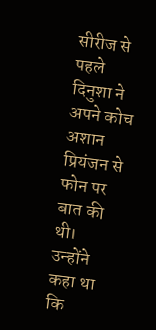सीरीज से पहले दिनुशा ने अपने कोच अशान प्रियंजन से फोन पर बात की थी। उन्होंने कहा था कि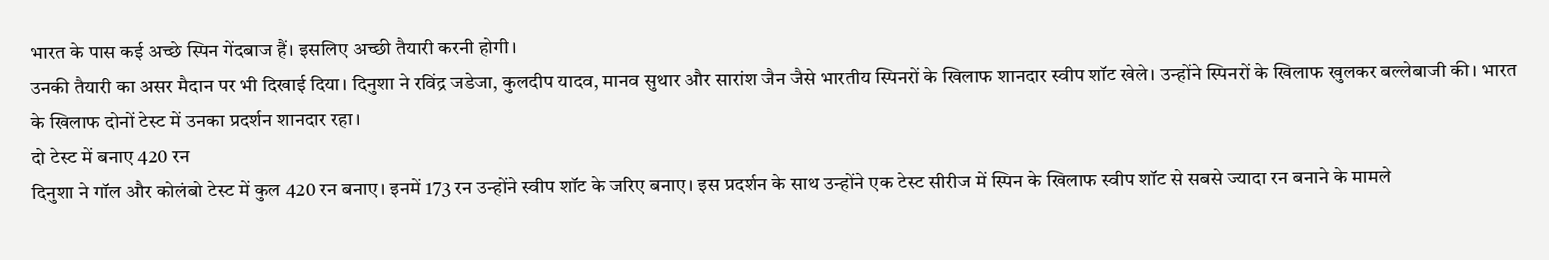भारत के पास कई अच्छे स्पिन गेंदबाज हैं। इसलिए अच्छी तैयारी करनी होगी।
उनकी तैयारी का असर मैदान पर भी दिखाई दिया। दिनुशा ने रविंद्र जडेजा, कुलदीप यादव, मानव सुथार और सारांश जैन जैसे भारतीय स्पिनरों के खिलाफ शानदार स्वीप शॉट खेले। उन्होंने स्पिनरों के खिलाफ खुलकर बल्लेबाजी की। भारत के खिलाफ दोनों टेस्ट में उनका प्रदर्शन शानदार रहा।
दो टेस्ट में बनाए 420 रन
दिनुशा ने गॉल और कोलंबो टेस्ट में कुल 420 रन बनाए। इनमें 173 रन उन्होंने स्वीप शॉट के जरिए बनाए। इस प्रदर्शन के साथ उन्होंने एक टेस्ट सीरीज में स्पिन के खिलाफ स्वीप शॉट से सबसे ज्यादा रन बनाने के मामले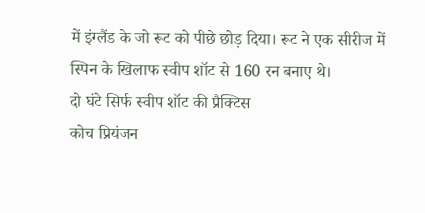में इंग्लैंड के जो रूट को पीछे छोड़ दिया। रूट ने एक सीरीज में स्पिन के खिलाफ स्वीप शॉट से 160 रन बनाए थे।
दो घंटे सिर्फ स्वीप शॉट की प्रैक्टिस
कोच प्रियंजन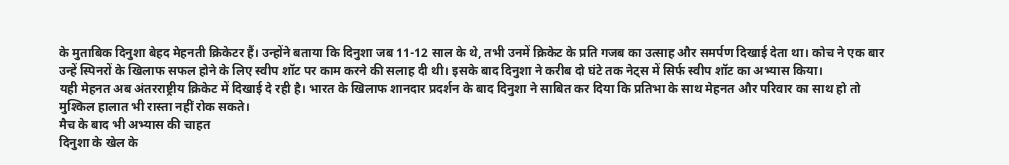के मुताबिक दिनुशा बेहद मेहनती क्रिकेटर हैं। उन्होंने बताया कि दिनुशा जब 11-12 साल के थे, तभी उनमें क्रिकेट के प्रति गजब का उत्साह और समर्पण दिखाई देता था। कोच ने एक बार उन्हें स्पिनरों के खिलाफ सफल होने के लिए स्वीप शॉट पर काम करने की सलाह दी थी। इसके बाद दिनुशा ने करीब दो घंटे तक नेट्स में सिर्फ स्वीप शॉट का अभ्यास किया।
यही मेहनत अब अंतरराष्ट्रीय क्रिकेट में दिखाई दे रही है। भारत के खिलाफ शानदार प्रदर्शन के बाद दिनुशा ने साबित कर दिया कि प्रतिभा के साथ मेहनत और परिवार का साथ हो तो मुश्किल हालात भी रास्ता नहीं रोक सकते।
मैच के बाद भी अभ्यास की चाहत
दिनुशा के खेल के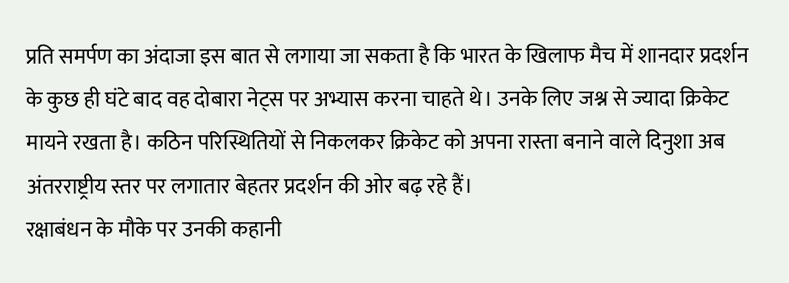प्रति समर्पण का अंदाजा इस बात से लगाया जा सकता है कि भारत के खिलाफ मैच में शानदार प्रदर्शन के कुछ ही घंटे बाद वह दोबारा नेट्स पर अभ्यास करना चाहते थे। उनके लिए जश्न से ज्यादा क्रिकेट मायने रखता है। कठिन परिस्थितियों से निकलकर क्रिकेट को अपना रास्ता बनाने वाले दिनुशा अब अंतरराष्ट्रीय स्तर पर लगातार बेहतर प्रदर्शन की ओर बढ़ रहे हैं।
रक्षाबंधन के मौके पर उनकी कहानी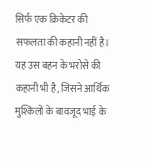सिर्फ एक क्रिकेटर की सफलता की कहानी नहीं है। यह उस बहन के भरोसे की कहानी भी है, जिसने आर्थिक मुश्किलों के बावजूद भाई के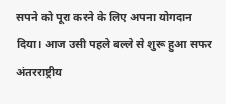सपने को पूरा करने के लिए अपना योगदान दिया। आज उसी पहले बल्ले से शुरू हुआ सफर अंतरराष्ट्रीय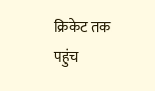क्रिकेट तक पहुंच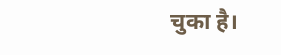चुका है।